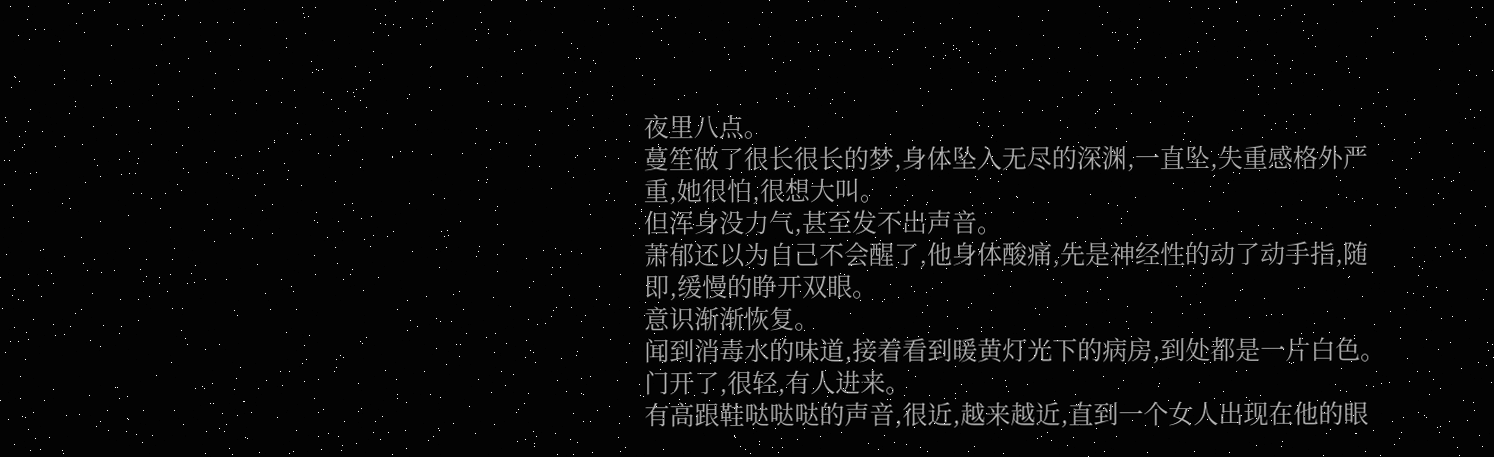夜里八点。
蔓笙做了很长很长的梦,身体坠入无尽的深渊,一直坠,失重感格外严重,她很怕,很想大叫。
但浑身没力气,甚至发不出声音。
萧郁还以为自己不会醒了,他身体酸痛,先是神经性的动了动手指,随即,缓慢的睁开双眼。
意识渐渐恢复。
闻到消毒水的味道,接着看到暖黄灯光下的病房,到处都是一片白色。
门开了,很轻,有人进来。
有高跟鞋哒哒哒的声音,很近,越来越近,直到一个女人出现在他的眼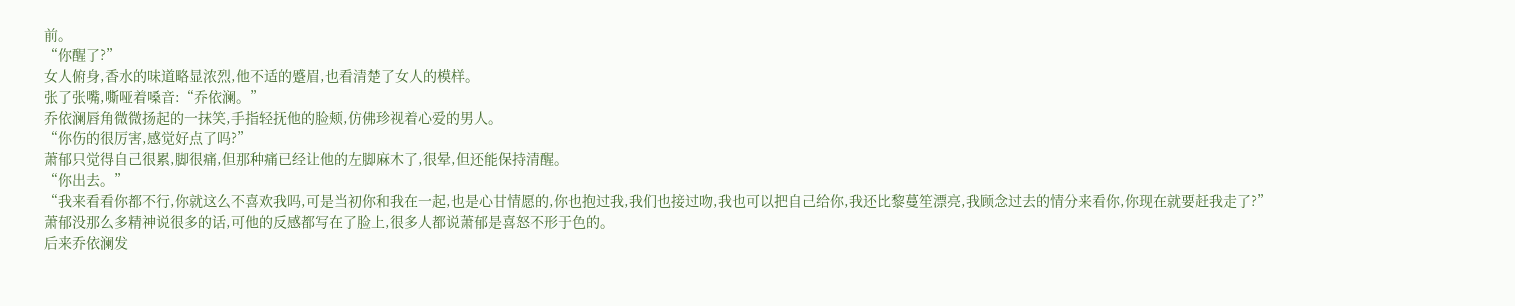前。
“你醒了?”
女人俯身,香水的味道略显浓烈,他不适的蹙眉,也看清楚了女人的模样。
张了张嘴,嘶哑着嗓音:“乔依澜。”
乔依澜唇角微微扬起的一抹笑,手指轻抚他的脸颊,仿佛珍视着心爱的男人。
“你伤的很厉害,感觉好点了吗?”
萧郁只觉得自己很累,脚很痛,但那种痛已经让他的左脚麻木了,很晕,但还能保持清醒。
“你出去。”
“我来看看你都不行,你就这么不喜欢我吗,可是当初你和我在一起,也是心甘情愿的,你也抱过我,我们也接过吻,我也可以把自己给你,我还比黎蔓笙漂亮,我顾念过去的情分来看你,你现在就要赶我走了?”
萧郁没那么多精神说很多的话,可他的反感都写在了脸上,很多人都说萧郁是喜怒不形于色的。
后来乔依澜发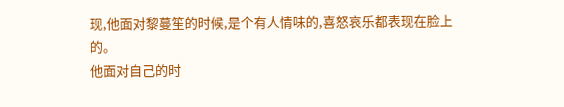现,他面对黎蔓笙的时候,是个有人情味的,喜怒哀乐都表现在脸上的。
他面对自己的时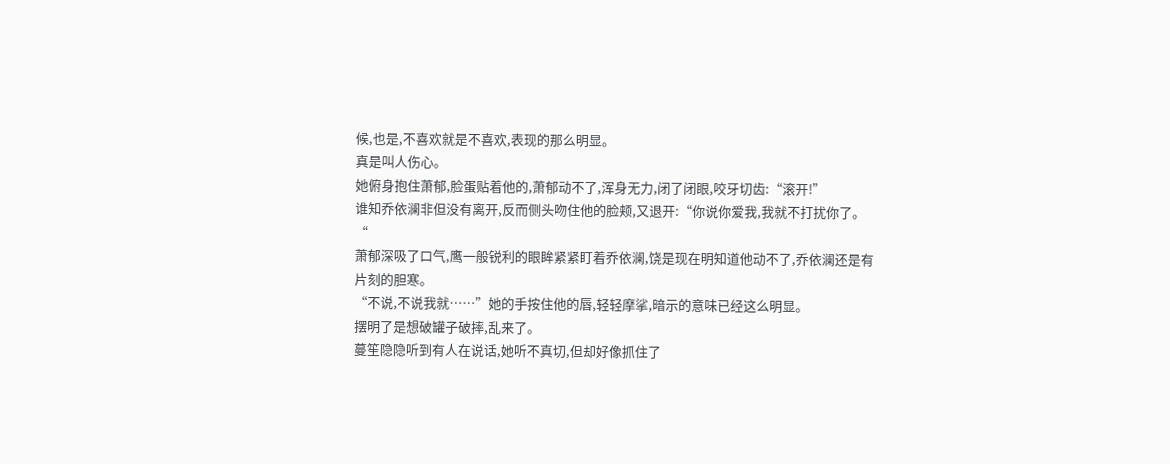候,也是,不喜欢就是不喜欢,表现的那么明显。
真是叫人伤心。
她俯身抱住萧郁,脸蛋贴着他的,萧郁动不了,浑身无力,闭了闭眼,咬牙切齿:“滚开!”
谁知乔依澜非但没有离开,反而侧头吻住他的脸颊,又退开:“你说你爱我,我就不打扰你了。“
萧郁深吸了口气,鹰一般锐利的眼眸紧紧盯着乔依澜,饶是现在明知道他动不了,乔依澜还是有片刻的胆寒。
“不说,不说我就……”她的手按住他的唇,轻轻摩挲,暗示的意味已经这么明显。
摆明了是想破罐子破摔,乱来了。
蔓笙隐隐听到有人在说话,她听不真切,但却好像抓住了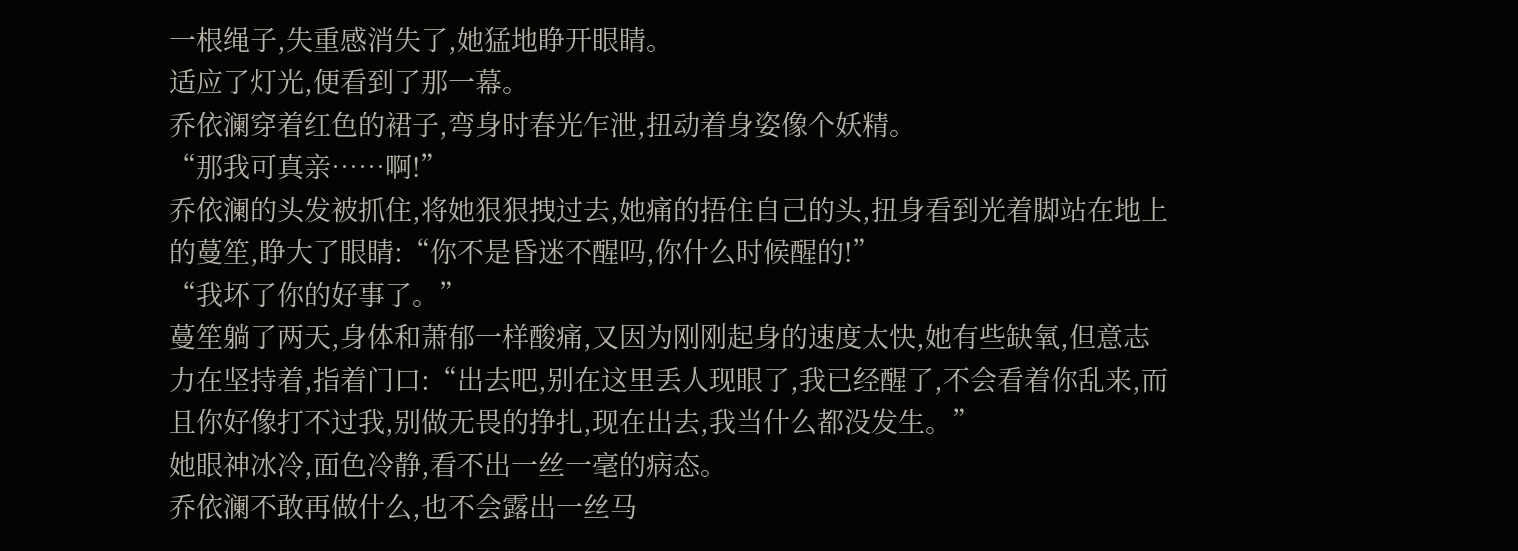一根绳子,失重感消失了,她猛地睁开眼睛。
适应了灯光,便看到了那一幕。
乔依澜穿着红色的裙子,弯身时春光乍泄,扭动着身姿像个妖精。
“那我可真亲……啊!”
乔依澜的头发被抓住,将她狠狠拽过去,她痛的捂住自己的头,扭身看到光着脚站在地上的蔓笙,睁大了眼睛:“你不是昏迷不醒吗,你什么时候醒的!”
“我坏了你的好事了。”
蔓笙躺了两天,身体和萧郁一样酸痛,又因为刚刚起身的速度太快,她有些缺氧,但意志力在坚持着,指着门口:“出去吧,别在这里丢人现眼了,我已经醒了,不会看着你乱来,而且你好像打不过我,别做无畏的挣扎,现在出去,我当什么都没发生。”
她眼神冰冷,面色冷静,看不出一丝一毫的病态。
乔依澜不敢再做什么,也不会露出一丝马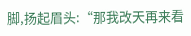脚,扬起眉头:“那我改天再来看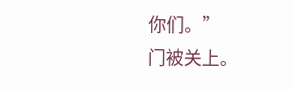你们。”
门被关上。